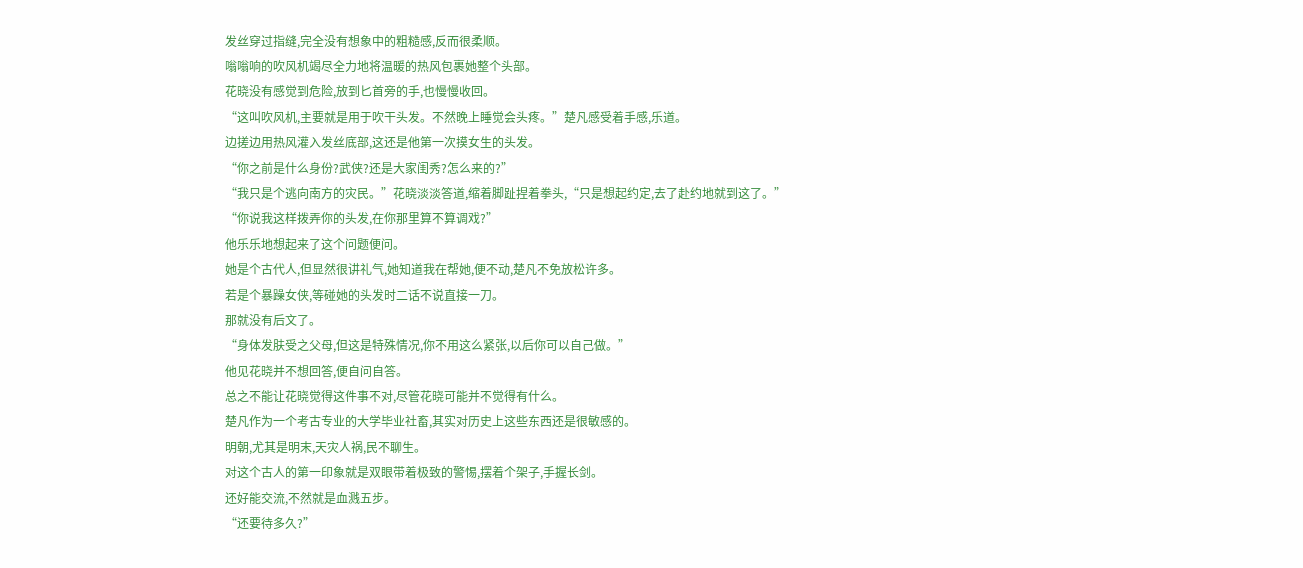发丝穿过指缝,完全没有想象中的粗糙感,反而很柔顺。
嗡嗡响的吹风机竭尽全力地将温暖的热风包裹她整个头部。
花晓没有感觉到危险,放到匕首旁的手,也慢慢收回。
“这叫吹风机,主要就是用于吹干头发。不然晚上睡觉会头疼。”楚凡感受着手感,乐道。
边搓边用热风灌入发丝底部,这还是他第一次摸女生的头发。
“你之前是什么身份?武侠?还是大家闺秀?怎么来的?”
“我只是个逃向南方的灾民。”花晓淡淡答道,缩着脚趾捏着拳头,“只是想起约定,去了赴约地就到这了。”
“你说我这样拨弄你的头发,在你那里算不算调戏?”
他乐乐地想起来了这个问题便问。
她是个古代人,但显然很讲礼气,她知道我在帮她,便不动,楚凡不免放松许多。
若是个暴躁女侠,等碰她的头发时二话不说直接一刀。
那就没有后文了。
“身体发肤受之父母,但这是特殊情况,你不用这么紧张,以后你可以自己做。”
他见花晓并不想回答,便自问自答。
总之不能让花晓觉得这件事不对,尽管花晓可能并不觉得有什么。
楚凡作为一个考古专业的大学毕业社畜,其实对历史上这些东西还是很敏感的。
明朝,尤其是明末,天灾人祸,民不聊生。
对这个古人的第一印象就是双眼带着极致的警惕,摆着个架子,手握长剑。
还好能交流,不然就是血溅五步。
“还要待多久?”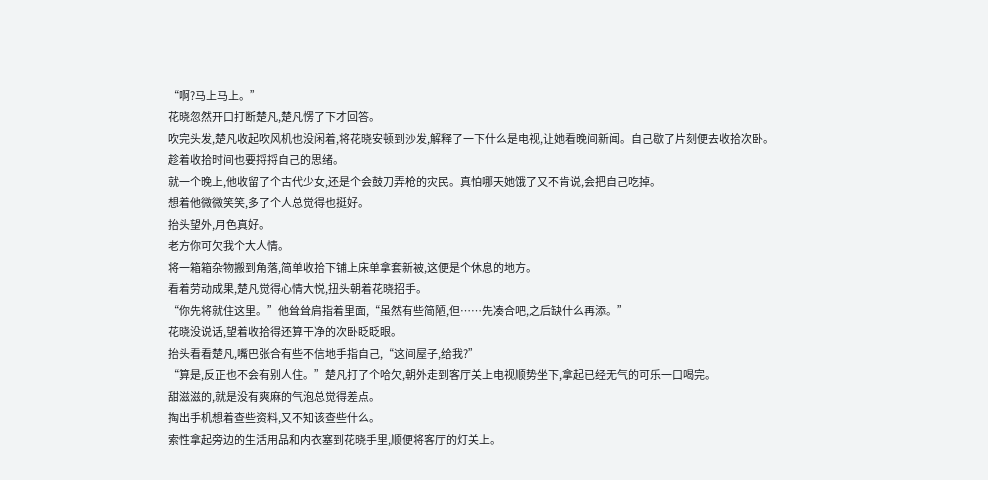“啊?马上马上。”
花晓忽然开口打断楚凡,楚凡愣了下才回答。
吹完头发,楚凡收起吹风机也没闲着,将花晓安顿到沙发,解释了一下什么是电视,让她看晚间新闻。自己歇了片刻便去收拾次卧。
趁着收拾时间也要捋捋自己的思绪。
就一个晚上,他收留了个古代少女,还是个会鼓刀弄枪的灾民。真怕哪天她饿了又不肯说,会把自己吃掉。
想着他微微笑笑,多了个人总觉得也挺好。
抬头望外,月色真好。
老方你可欠我个大人情。
将一箱箱杂物搬到角落,简单收拾下铺上床单拿套新被,这便是个休息的地方。
看着劳动成果,楚凡觉得心情大悦,扭头朝着花晓招手。
“你先将就住这里。”他耸耸肩指着里面,“虽然有些简陋,但……先凑合吧,之后缺什么再添。”
花晓没说话,望着收拾得还算干净的次卧眨眨眼。
抬头看看楚凡,嘴巴张合有些不信地手指自己,“这间屋子,给我?”
“算是,反正也不会有别人住。”楚凡打了个哈欠,朝外走到客厅关上电视顺势坐下,拿起已经无气的可乐一口喝完。
甜滋滋的,就是没有爽麻的气泡总觉得差点。
掏出手机想着查些资料,又不知该查些什么。
索性拿起旁边的生活用品和内衣塞到花晓手里,顺便将客厅的灯关上。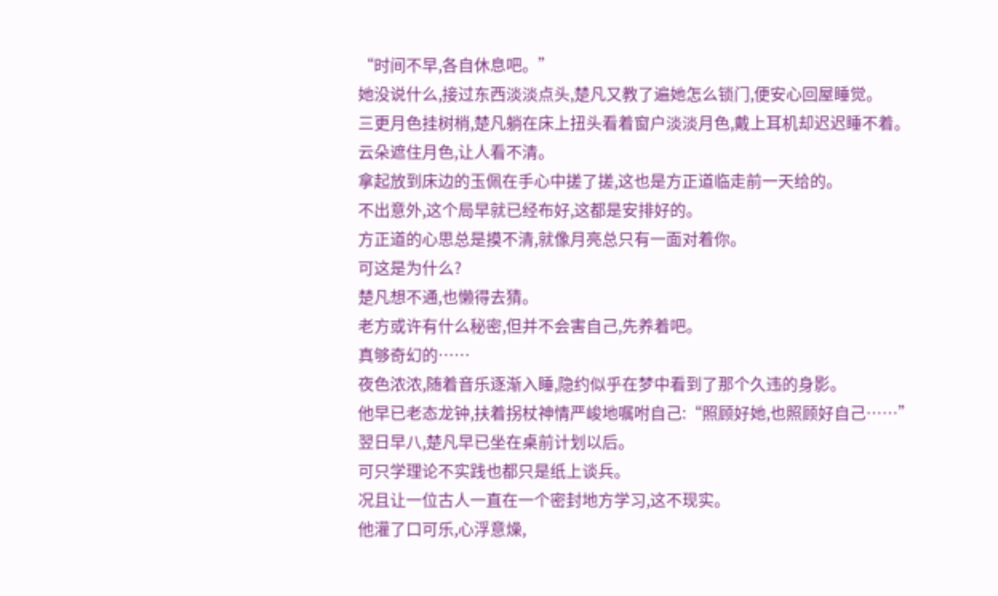“时间不早,各自休息吧。”
她没说什么,接过东西淡淡点头,楚凡又教了遍她怎么锁门,便安心回屋睡觉。
三更月色挂树梢,楚凡躺在床上扭头看着窗户淡淡月色,戴上耳机却迟迟睡不着。
云朵遮住月色,让人看不清。
拿起放到床边的玉佩在手心中搓了搓,这也是方正道临走前一天给的。
不出意外,这个局早就已经布好,这都是安排好的。
方正道的心思总是摸不清,就像月亮总只有一面对着你。
可这是为什么?
楚凡想不通,也懒得去猜。
老方或许有什么秘密,但并不会害自己,先养着吧。
真够奇幻的……
夜色浓浓,随着音乐逐渐入睡,隐约似乎在梦中看到了那个久违的身影。
他早已老态龙钟,扶着拐杖神情严峻地嘱咐自己:“照顾好她,也照顾好自己……”
翌日早八,楚凡早已坐在桌前计划以后。
可只学理论不实践也都只是纸上谈兵。
况且让一位古人一直在一个密封地方学习,这不现实。
他灌了口可乐,心浮意燥,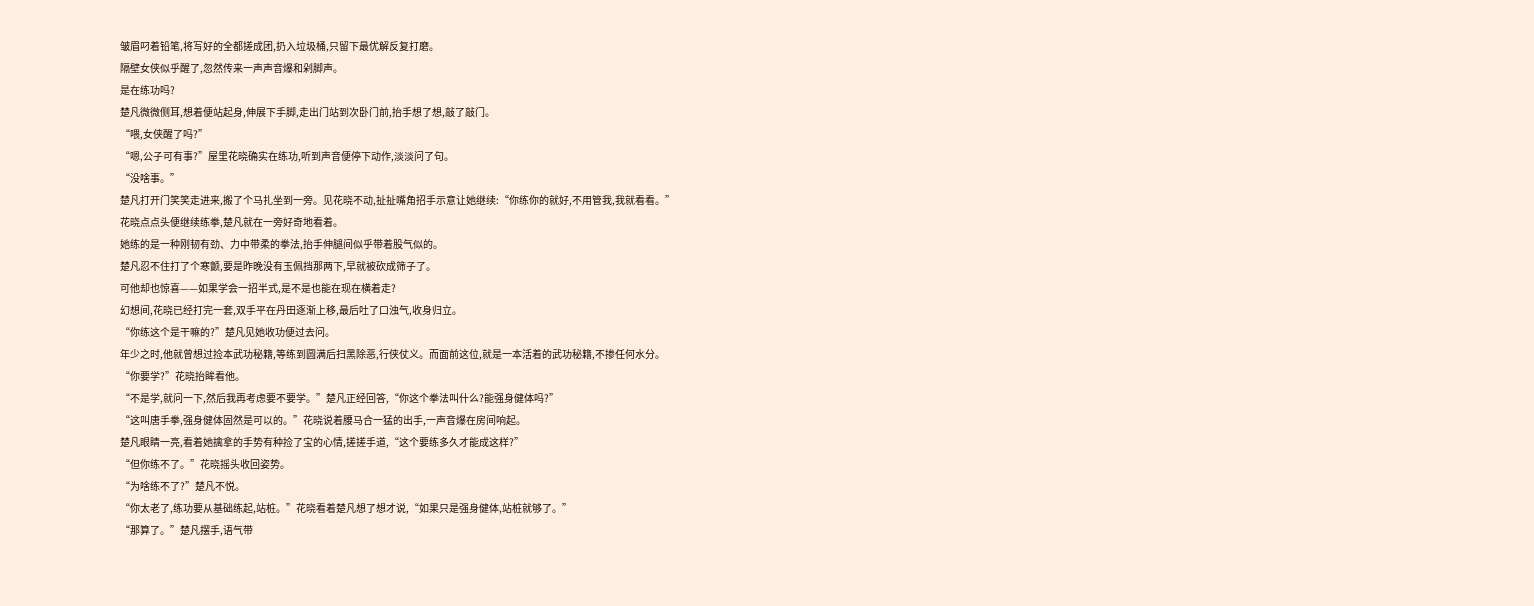皱眉叼着铅笔,将写好的全都搓成团,扔入垃圾桶,只留下最优解反复打磨。
隔壁女侠似乎醒了,忽然传来一声声音爆和剁脚声。
是在练功吗?
楚凡微微侧耳,想着便站起身,伸展下手脚,走出门站到次卧门前,抬手想了想,敲了敲门。
“喂,女侠醒了吗?”
“嗯,公子可有事?”屋里花晓确实在练功,听到声音便停下动作,淡淡问了句。
“没啥事。”
楚凡打开门笑笑走进来,搬了个马扎坐到一旁。见花晓不动,扯扯嘴角招手示意让她继续:“你练你的就好,不用管我,我就看看。”
花晓点点头便继续练拳,楚凡就在一旁好奇地看着。
她练的是一种刚韧有劲、力中带柔的拳法,抬手伸腿间似乎带着股气似的。
楚凡忍不住打了个寒颤,要是昨晚没有玉佩挡那两下,早就被砍成筛子了。
可他却也惊喜——如果学会一招半式,是不是也能在现在横着走?
幻想间,花晓已经打完一套,双手平在丹田逐渐上移,最后吐了口浊气,收身归立。
“你练这个是干嘛的?”楚凡见她收功便过去问。
年少之时,他就曾想过捡本武功秘籍,等练到圆满后扫黑除恶,行侠仗义。而面前这位,就是一本活着的武功秘籍,不掺任何水分。
“你要学?”花晓抬眸看他。
“不是学,就问一下,然后我再考虑要不要学。”楚凡正经回答,“你这个拳法叫什么?能强身健体吗?”
“这叫唐手拳,强身健体固然是可以的。”花晓说着腰马合一猛的出手,一声音爆在房间响起。
楚凡眼睛一亮,看着她擒拿的手势有种捡了宝的心情,搓搓手道,“这个要练多久才能成这样?”
“但你练不了。”花晓摇头收回姿势。
“为啥练不了?”楚凡不悦。
“你太老了,练功要从基础练起,站桩。”花晓看着楚凡想了想才说,“如果只是强身健体,站桩就够了。”
“那算了。”楚凡摆手,语气带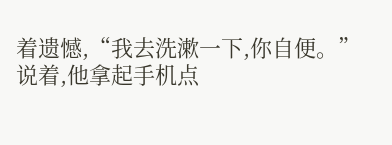着遗憾,“我去洗漱一下,你自便。”
说着,他拿起手机点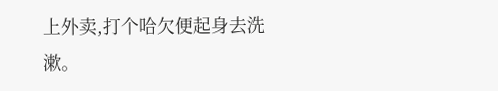上外卖,打个哈欠便起身去洗漱。